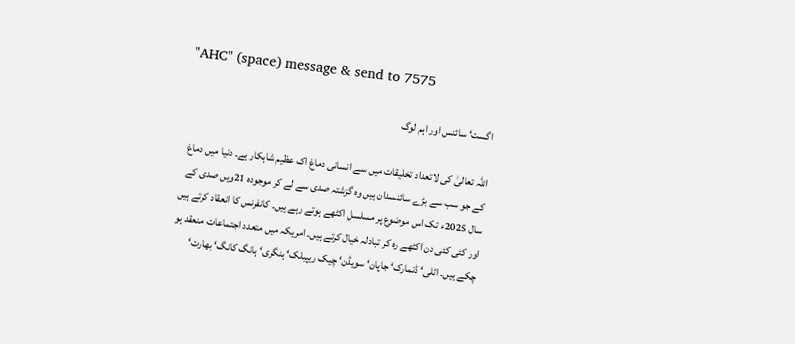"AHC" (space) message & send to 7575

اگست‘ سائنس اور اہم لوگ

اللہ تعالیٰ کی لاتعداد تخلیقات میں سے انسانی دماغ اک عظیم شاہکار ہے۔ دنیا میں دماغ کے جو سب سے بڑے سائنسدان ہیں وہ گزشتہ صدی سے لے کر موجودہ 21ویں صدی کے سال 2025ء تک اس موضوع پر مسلسل اکٹھے ہوتے رہے ہیں۔ کانفرنس کا انعقاد کرتے ہیں اور کئی کئی دن اکٹھے رہ کر تبادلہ خیال کرتے ہیں۔ امریکہ میں متعدد اجتماعات منعقد ہو چکے ہیں۔ اٹلی‘ ڈنمارک‘ جاپان‘ سویڈن‘ چیک ریپبلک‘ ہنگری‘ ہانگ کانگ‘ بھارت‘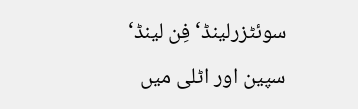سوئٹزرلینڈ‘ فِن لینڈ‘ سپین اور اٹلی میں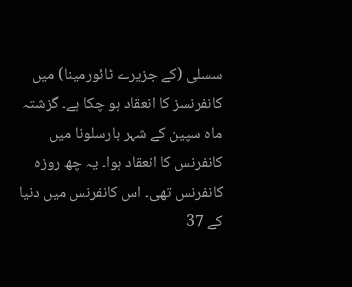سسلی (کے جزیرے ٹائورمینا) میں کانفرنسز کا انعقاد ہو چکا ہے۔ گزشتہ ماہ سپین کے شہر بارسلونا میں کانفرنس کا انعقاد ہوا۔ یہ چھ روزہ کانفرنس تھی۔ اس کانفرنس میں دنیا کے 37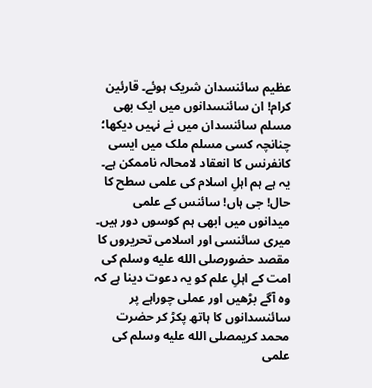عظیم سائنسدان شریک ہوئے۔ قارئین کرام! ان سائنسدانوں میں ایک بھی مسلم سائنسدان میں نے نہیں دیکھا؛ چنانچہ کسی مسلم ملک میں ایسی کانفرنس کا انعقاد لامحالہ ناممکن ہے۔ یہ ہے ہم اہلِ اسلام کی علمی سطح کا حال! جی ہاں! سائنس کے علمی میدانوں میں ابھی ہم کوسوں دور ہیں۔ میری سائنسی اور اسلامی تحریروں کا مقصد حضورصلى الله عليه وسلم کی امت کے اہلِ علم کو یہ دعوت دینا ہے کہ وہ آگے بڑھیں اور عملی چوراہے پر سائنسدانوں کا ہاتھ پکڑ کر حضرت محمد کریمصلى الله عليه وسلم کی علمی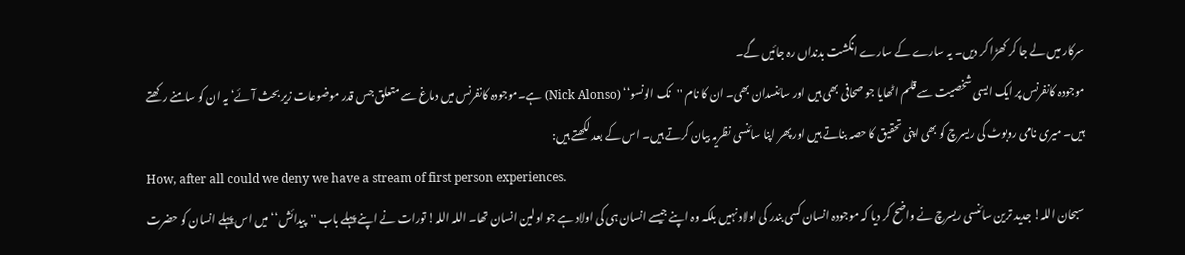سرکار میں لے جا کر کھڑا کر دیں۔ یہ سارے کے سارے انگشت بدنداں رہ جائیں گے۔
موجودہ کانفرنس پر ایک ایسی شخصیت سے قلم اٹھایا جو صحافی بھی ہیں اور سائنسدان بھی۔ ان کا نام ''نک الونسو‘‘ (Nick Alonso) ہے۔موجودہ کانفرنس میں دماغ سے متعلق جس قدر موضوعات زیر بحث آئے‘ یہ ان کو سامنے رکھتے ہیں۔ میری نامی روبوٹ کی ریسرچ کو بھی اپنی تحقیق کا حصہ بناتے ہیں اور پھر اپنا سائنسی نظریہ بیان کرتے ہیں۔ اس کے بعد لکھتے ہیں:
How, after all could we deny we have a stream of first person experiences.
سبحان اللہ! جدید ترین سائنسی ریسرچ نے واضح کر دیا کہ موجودہ انسان کسی بندر کی اولاد نہیں بلکہ وہ اپنے جیسے انسان ہی کی اولاد ہے جو اولین انسان تھا۔ اللہ اللہ! تورات نے اپنے پہلے باب ''پیدائش‘‘ میں اس پہلے انسان کو حضرت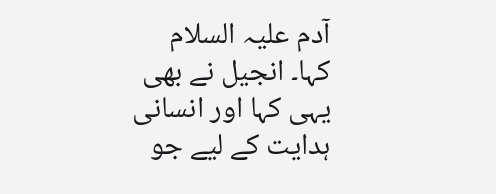آدم علیہ السلام کہا۔ انجیل نے بھی یہی کہا اور انسانی ہدایت کے لیے جو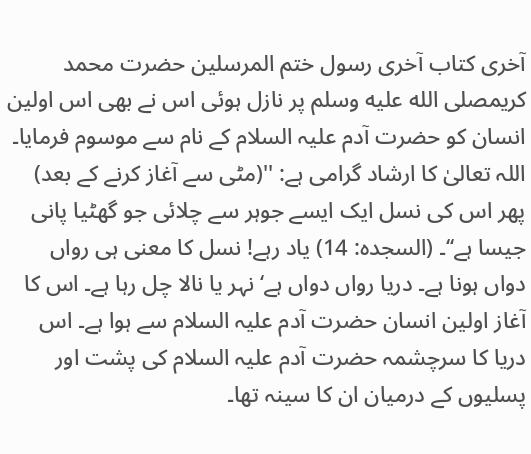آخری کتاب آخری رسول ختم المرسلین حضرت محمد کریمصلى الله عليه وسلم پر نازل ہوئی اس نے بھی اس اولین انسان کو حضرت آدم علیہ السلام کے نام سے موسوم فرمایا۔ اللہ تعالیٰ کا ارشاد گرامی ہے: ''(مٹی سے آغاز کرنے کے بعد) پھر اس کی نسل ایک ایسے جوہر سے چلائی جو گھٹیا پانی جیسا ہے‘‘۔ (السجدہ: 14) یاد رہے! نسل کا معنی ہی رواں دواں ہونا ہے۔ دریا رواں دواں ہے‘ نہر یا نالا چل رہا ہے۔ اس کا آغاز اولین انسان حضرت آدم علیہ السلام سے ہوا ہے۔ اس دریا کا سرچشمہ حضرت آدم علیہ السلام کی پشت اور پسلیوں کے درمیان ان کا سینہ تھا۔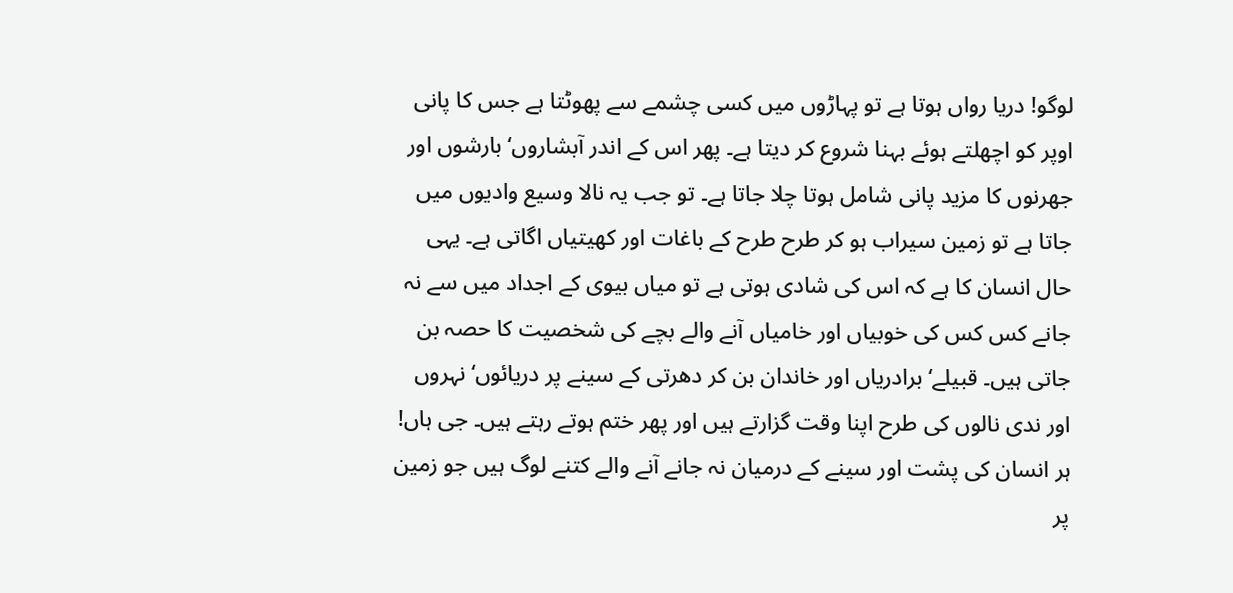لوگو! دریا رواں ہوتا ہے تو پہاڑوں میں کسی چشمے سے پھوٹتا ہے جس کا پانی اوپر کو اچھلتے ہوئے بہنا شروع کر دیتا ہے۔ پھر اس کے اندر آبشاروں‘ بارشوں اور جھرنوں کا مزید پانی شامل ہوتا چلا جاتا ہے۔ تو جب یہ نالا وسیع وادیوں میں جاتا ہے تو زمین سیراب ہو کر طرح طرح کے باغات اور کھیتیاں اگاتی ہے۔ یہی حال انسان کا ہے کہ اس کی شادی ہوتی ہے تو میاں بیوی کے اجداد میں سے نہ جانے کس کس کی خوبیاں اور خامیاں آنے والے بچے کی شخصیت کا حصہ بن جاتی ہیں۔ قبیلے‘ برادریاں اور خاندان بن کر دھرتی کے سینے پر دریائوں‘ نہروں اور ندی نالوں کی طرح اپنا وقت گزارتے ہیں اور پھر ختم ہوتے رہتے ہیں۔ جی ہاں! ہر انسان کی پشت اور سینے کے درمیان نہ جانے آنے والے کتنے لوگ ہیں جو زمین پر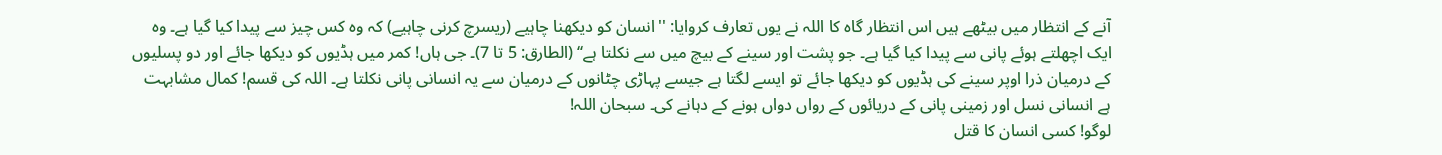آنے کے انتظار میں بیٹھے ہیں اس انتظار گاہ کا اللہ نے یوں تعارف کروایا: ''انسان کو دیکھنا چاہیے (ریسرچ کرنی چاہیے) کہ وہ کس چیز سے پیدا کیا گیا ہے۔ وہ ایک اچھلتے ہوئے پانی سے پیدا کیا گیا ہے۔ جو پشت اور سینے کے بیچ میں سے نکلتا ہے‘‘ (الطارق: 5 تا 7)۔ جی ہاں! کمر میں ہڈیوں کو دیکھا جائے اور دو پسلیوں کے درمیان ذرا اوپر سینے کی ہڈیوں کو دیکھا جائے تو ایسے لگتا ہے جیسے پہاڑی چٹانوں کے درمیان سے یہ انسانی پانی نکلتا ہے۔ اللہ کی قسم! کمال مشابہت ہے انسانی نسل اور زمینی پانی کے دریائوں کے رواں دواں ہونے کے دہانے کی۔ سبحان اللہ!
لوگو! کسی انسان کا قتل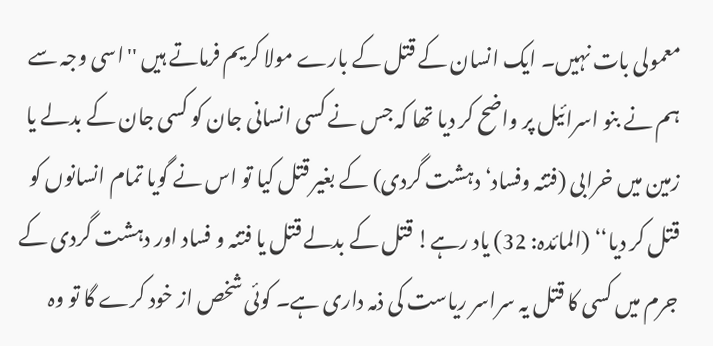معمولی بات نہیں۔ ایک انسان کے قتل کے بارے مولا کریم فرماتے ہیں ''اسی وجہ سے ہم نے بنو اسرائیل پر واضح کر دیا تھا کہ جس نے کسی انسانی جان کو کسی جان کے بدلے یا زمین میں خرابی (فتنہ وفساد‘ دہشت گردی) کے بغیر قتل کیا تو اس نے گویا تمام انسانوں کو قتل کر دیا‘‘ (المائدہ: 32) یاد رہے! قتل کے بدلے قتل یا فتنہ و فساد اور دہشت گردی کے جرم میں کسی کا قتل یہ سراسر ریاست کی ذمہ داری ہے۔ کوئی شخص از خود کرے گا تو وہ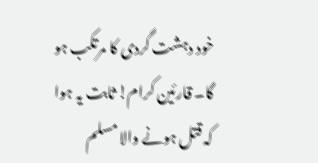خود دہشت گردی کا مرتکب ہو گا۔ قارئین کرام! ثابت یہ ہوا کہ قتل ہونے والا مسلم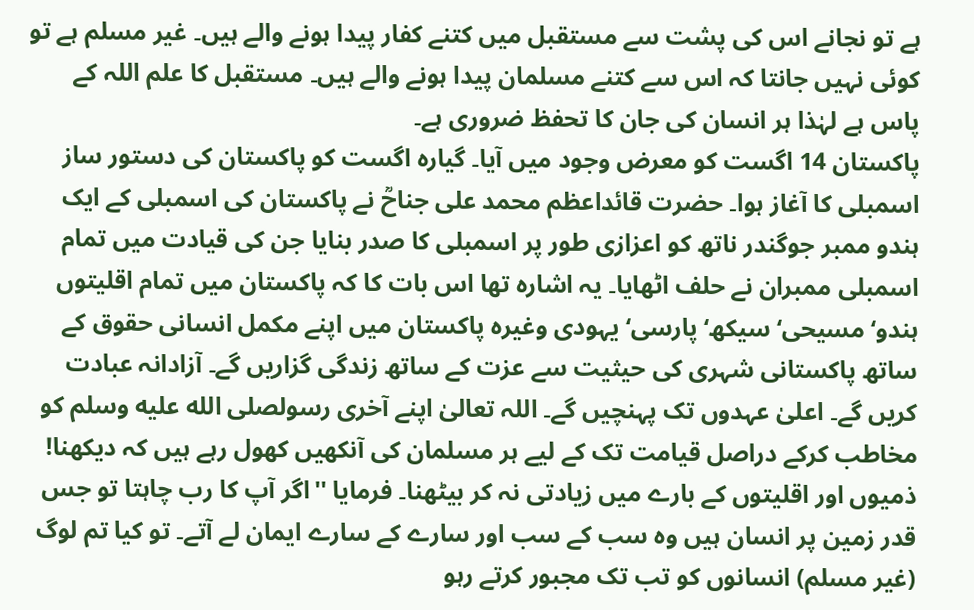ہے تو نجانے اس کی پشت سے مستقبل میں کتنے کفار پیدا ہونے والے ہیں۔ غیر مسلم ہے تو کوئی نہیں جانتا کہ اس سے کتنے مسلمان پیدا ہونے والے ہیں۔ مستقبل کا علم اللہ کے پاس ہے لہٰذا ہر انسان کی جان کا تحفظ ضروری ہے۔
پاکستان 14 اگست کو معرض وجود میں آیا۔ گیارہ اگست کو پاکستان کی دستور ساز اسمبلی کا آغاز ہوا۔ حضرت قائداعظم محمد علی جناحؒ نے پاکستان کی اسمبلی کے ایک ہندو ممبر جوگندر ناتھ کو اعزازی طور پر اسمبلی کا صدر بنایا جن کی قیادت میں تمام اسمبلی ممبران نے حلف اٹھایا۔ یہ اشارہ تھا اس بات کا کہ پاکستان میں تمام اقلیتوں ہندو‘ مسیحی‘ سیکھ‘ پارسی‘ یہودی وغیرہ پاکستان میں اپنے مکمل انسانی حقوق کے ساتھ پاکستانی شہری کی حیثیت سے عزت کے ساتھ زندگی گزاریں گے۔ آزادانہ عبادت کریں گے۔ اعلیٰ عہدوں تک پہنچیں گے۔ اللہ تعالیٰ اپنے آخری رسولصلى الله عليه وسلم کو مخاطب کرکے دراصل قیامت تک کے لیے ہر مسلمان کی آنکھیں کھول رہے ہیں کہ دیکھنا! ذمیوں اور اقلیتوں کے بارے میں زیادتی نہ کر بیٹھنا۔ فرمایا ''اگر آپ کا رب چاہتا تو جس قدر زمین پر انسان ہیں وہ سب کے سب اور سارے کے سارے ایمان لے آتے۔ تو کیا تم لوگ (غیر مسلم) انسانوں کو تب تک مجبور کرتے رہو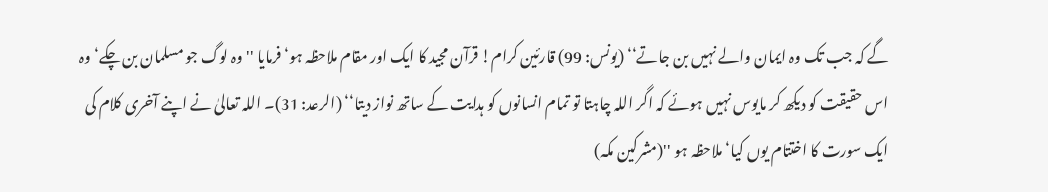گے کہ جب تک وہ ایمان والے نہیں بن جاتے‘‘ (یونس: 99) قارئین کرام! قرآن مجید کا ایک اور مقام ملاحظہ ہو‘ فرمایا ''وہ لوگ جو مسلمان بن چکے‘ وہ اس حقیقت کو دیکھ کر مایوس نہیں ہوئے کہ اگر اللہ چاہتا تو تمام انسانوں کو ہدایت کے ساتھ نواز دیتا‘‘ (الرعد: 31)۔ اللہ تعالیٰ نے اپنے آخری کلام کی ایک سورت کا اختتام یوں کیا‘ ملاحظہ ہو ''(مشرکین مکہ)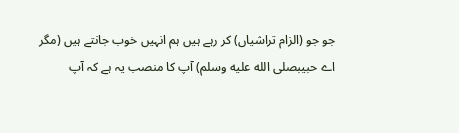جو جو (الزام تراشیاں) کر رہے ہیں ہم انہیں خوب جانتے ہیں (مگر اے حبیبصلى الله عليه وسلم) آپ کا منصب یہ ہے کہ آپ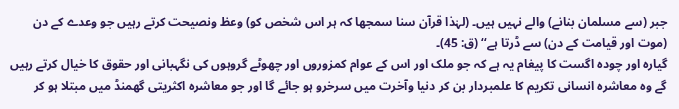جبر (سے مسلمان بنانے) والے نہیں ہیں۔ (لہٰذا قرآن سنا سمجھا کہ ہر اس شخص کو) وعظ ونصیحت کرتے رہیں جو وعدے کے دن (موت اور قیامت کے دن) سے ڈرتا ہے‘‘ (ق: 45)۔
گیارہ اور چودہ اگست کا پیغام یہ ہے کہ جو ملک اور اس کے عوام کمزوروں اور چھوٹے گروہوں کی نگہبانی اور حقوق کا خیال کرتے رہیں گے وہ معاشرہ انسانی تکریم کا علمبردار بن کر دنیا وآخرت میں سرخرو ہو جائے گا اور جو معاشرہ اکثریتی گھمنڈ میں مبتلا ہو کر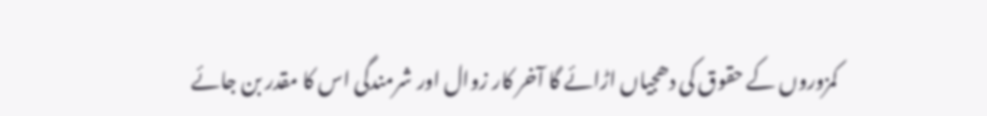کمزوروں کے حقوق کی دھجیاں اڑائے گا آخر کار زوال اور شرمندگی اس کا مقدر بن جائے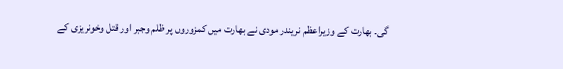گی۔ بھارت کے وزیراعظم نریندر مودی نے بھارت میں کمزوروں پر ظلم وجبر اور قتل وخونریزی کے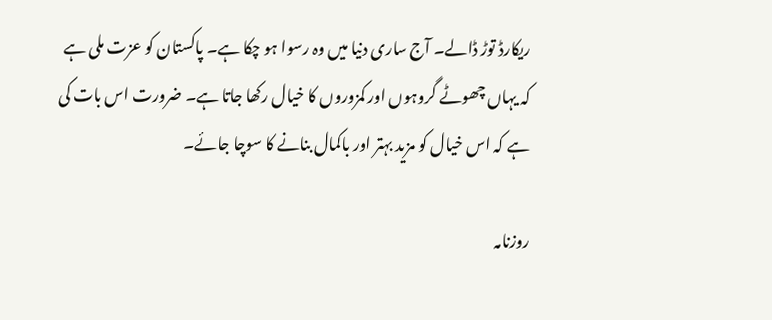ریکارڈ توڑ ڈالے۔ آج ساری دنیا میں وہ رسوا ہو چکا ہے۔ پاکستان کو عزت ملی ہے کہ یہاں چھوٹے گروہوں اور کمزوروں کا خیال رکھا جاتا ہے۔ ضرورت اس بات کی ہے کہ اس خیال کو مزید بہتر اور باکمال بنانے کا سوچا جائے۔

روزنامہ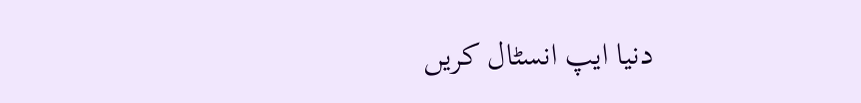دنیا ایپ انسٹال کریں